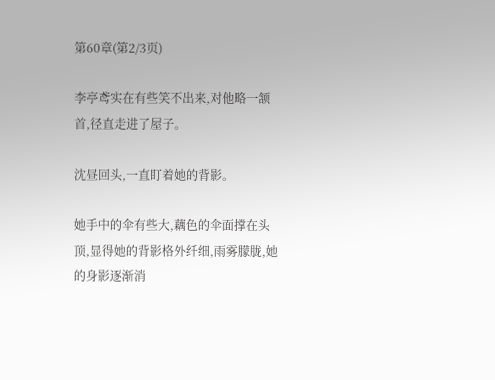第60章(第2/3页)

李亭鸢实在有些笑不出来,对他略一颔首,径直走进了屋子。

沈昼回头,一直盯着她的背影。

她手中的伞有些大,藕色的伞面撑在头顶,显得她的背影格外纤细,雨雾朦胧,她的身影逐渐消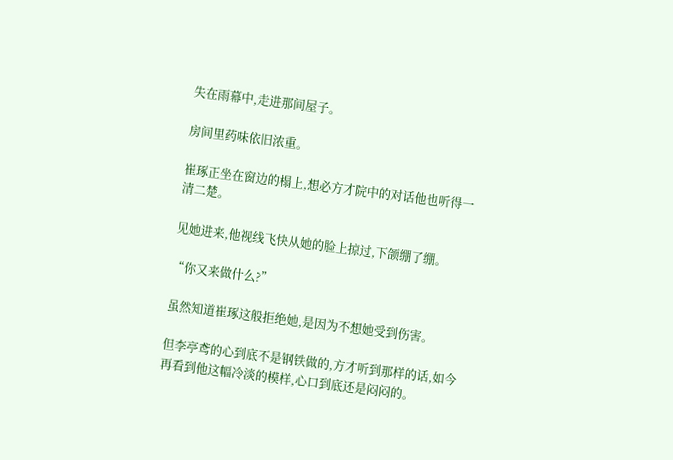失在雨幕中,走进那间屋子。

房间里药味依旧浓重。

崔琢正坐在窗边的榻上,想必方才院中的对话他也听得一清二楚。

见她进来,他视线飞快从她的脸上掠过,下颌绷了绷。

“你又来做什么?”

虽然知道崔琢这般拒绝她,是因为不想她受到伤害。

但李亭鸢的心到底不是钢铁做的,方才听到那样的话,如今再看到他这幅冷淡的模样,心口到底还是闷闷的。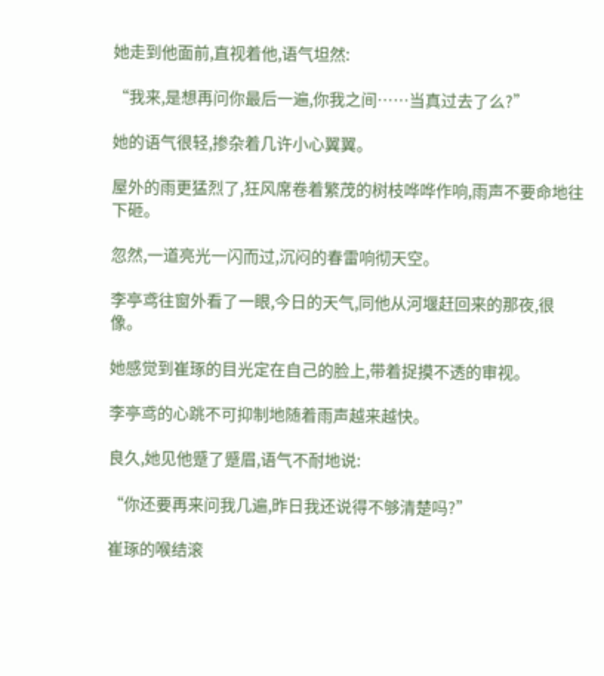她走到他面前,直视着他,语气坦然:

“我来,是想再问你最后一遍,你我之间……当真过去了么?”

她的语气很轻,掺杂着几许小心翼翼。

屋外的雨更猛烈了,狂风席卷着繁茂的树枝哗哗作响,雨声不要命地往下砸。

忽然,一道亮光一闪而过,沉闷的春雷响彻天空。

李亭鸢往窗外看了一眼,今日的天气,同他从河堰赶回来的那夜,很像。

她感觉到崔琢的目光定在自己的脸上,带着捉摸不透的审视。

李亭鸢的心跳不可抑制地随着雨声越来越快。

良久,她见他蹙了蹙眉,语气不耐地说:

“你还要再来问我几遍,昨日我还说得不够清楚吗?”

崔琢的喉结滚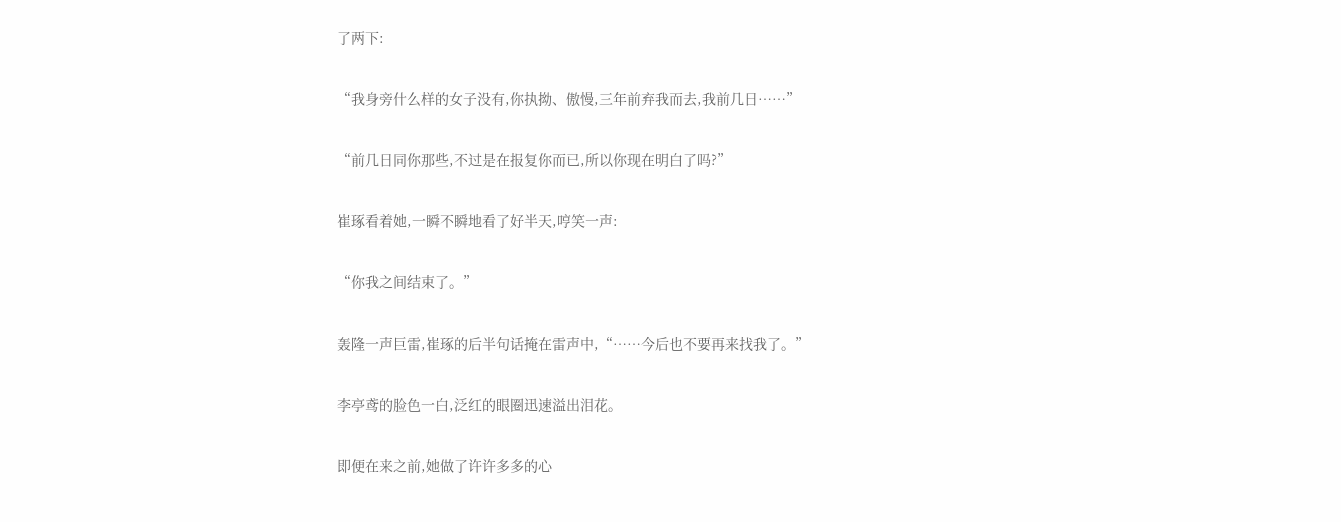了两下:

“我身旁什么样的女子没有,你执拗、傲慢,三年前弃我而去,我前几日……”

“前几日同你那些,不过是在报复你而已,所以你现在明白了吗?”

崔琢看着她,一瞬不瞬地看了好半天,哼笑一声:

“你我之间结束了。”

轰隆一声巨雷,崔琢的后半句话掩在雷声中,“……今后也不要再来找我了。”

李亭鸢的脸色一白,泛红的眼圈迅速溢出泪花。

即便在来之前,她做了许许多多的心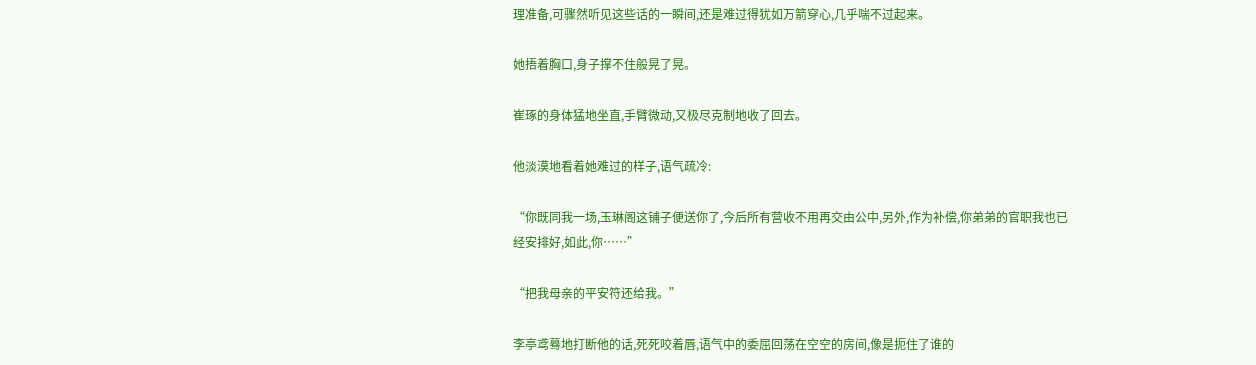理准备,可骤然听见这些话的一瞬间,还是难过得犹如万箭穿心,几乎喘不过起来。

她捂着胸口,身子撑不住般晃了晃。

崔琢的身体猛地坐直,手臂微动,又极尽克制地收了回去。

他淡漠地看着她难过的样子,语气疏冷:

“你既同我一场,玉琳阁这铺子便送你了,今后所有营收不用再交由公中,另外,作为补偿,你弟弟的官职我也已经安排好,如此,你……”

“把我母亲的平安符还给我。”

李亭鸢蓦地打断他的话,死死咬着唇,语气中的委屈回荡在空空的房间,像是扼住了谁的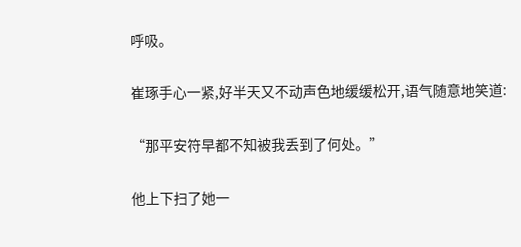呼吸。

崔琢手心一紧,好半天又不动声色地缓缓松开,语气随意地笑道:

“那平安符早都不知被我丢到了何处。”

他上下扫了她一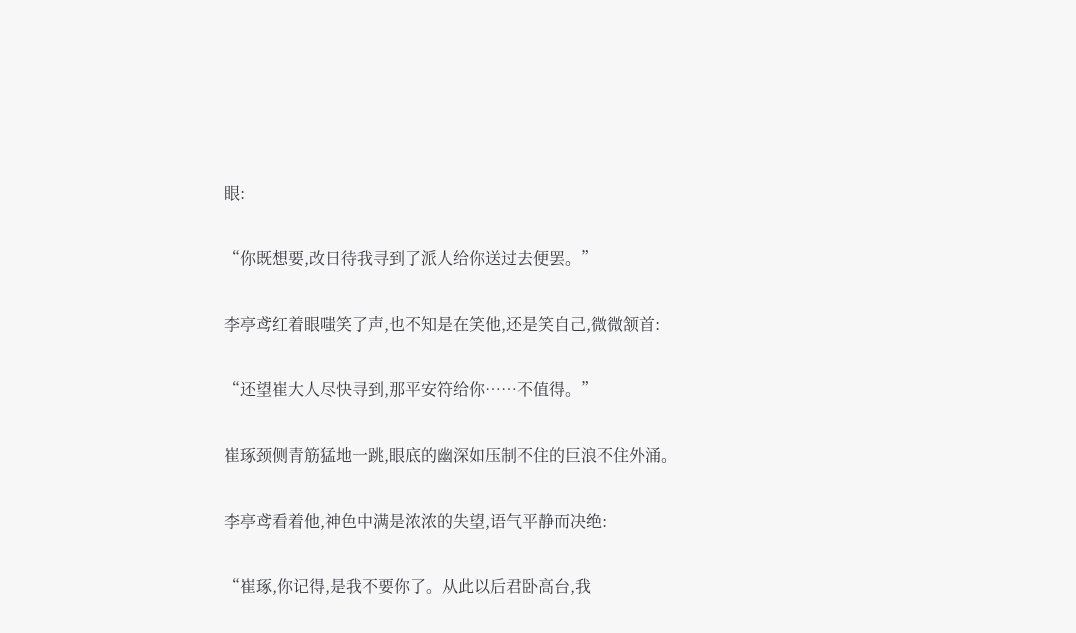眼:

“你既想要,改日待我寻到了派人给你送过去便罢。”

李亭鸢红着眼嗤笑了声,也不知是在笑他,还是笑自己,微微颔首:

“还望崔大人尽快寻到,那平安符给你……不值得。”

崔琢颈侧青筋猛地一跳,眼底的幽深如压制不住的巨浪不住外涌。

李亭鸢看着他,神色中满是浓浓的失望,语气平静而决绝:

“崔琢,你记得,是我不要你了。从此以后君卧高台,我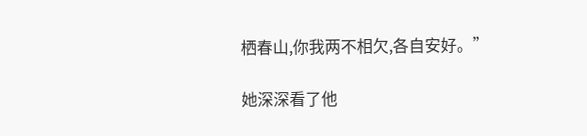栖春山,你我两不相欠,各自安好。”

她深深看了他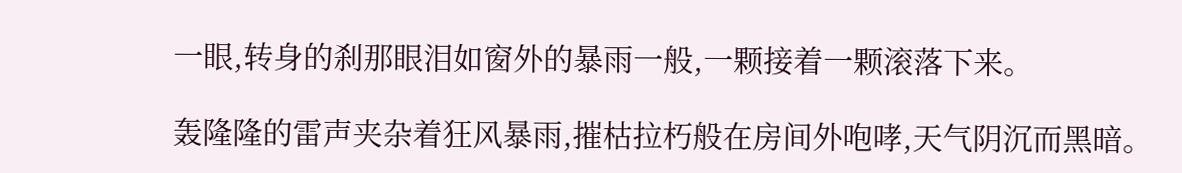一眼,转身的刹那眼泪如窗外的暴雨一般,一颗接着一颗滚落下来。

轰隆隆的雷声夹杂着狂风暴雨,摧枯拉朽般在房间外咆哮,天气阴沉而黑暗。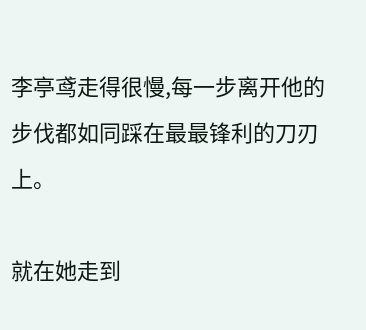李亭鸢走得很慢,每一步离开他的步伐都如同踩在最最锋利的刀刃上。

就在她走到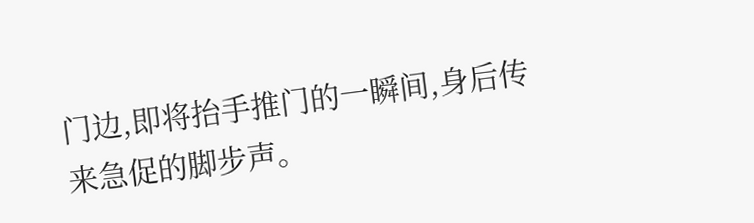门边,即将抬手推门的一瞬间,身后传来急促的脚步声。